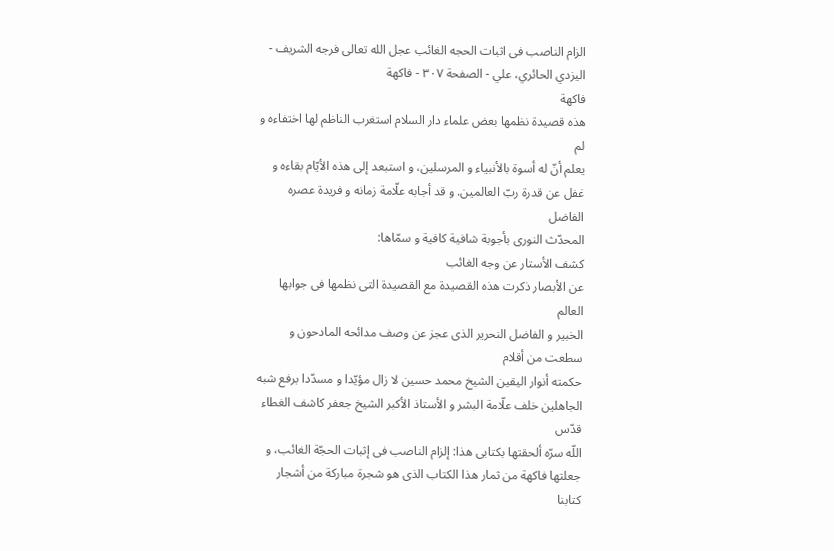الزام الناصب فی اثبات الحجه الغائب عجل الله تعالی فرجه الشریف - الیزدي الحائري، علي - الصفحة ٣٠٧ - فاکهة
فاکهة
هذه قصیدة نظمها بعض علماء دار السلام استغرب الناظم لها اختفاءه و لم
یعلم أنّ له أسوة بالأنبیاء و المرسلین، و استبعد إلی هذه الأیّام بقاءه و
غفل عن قدرة ربّ العالمین. و قد أجابه علّامة زمانه و فریدة عصره الفاضل
المحدّث النوری بأجوبة شافیة کافیة و سمّاها:
کشف الأستار عن وجه الغائب
عن الأبصار ذکرت هذه القصیدة مع القصیدة التی نظمها فی جوابها العالم
الخبیر و الفاضل النحریر الذی عجز عن وصف مدائحه المادحون و سطعت من أقلام
حکمته أنوار الیقین الشیخ محمد حسین لا زال مؤیّدا و مسدّدا برفع شبه
الجاهلین خلف علّامة البشر و الأستاذ الأکبر الشیخ جعفر کاشف الغطاء قدّس
اللّه سرّه ألحقتها بکتابی هذا: إلزام الناصب فی إثبات الحجّة الغائب، و
جعلتها فاکهة من ثمار هذا الکتاب الذی هو شجرة مبارکة من أشجار کتابنا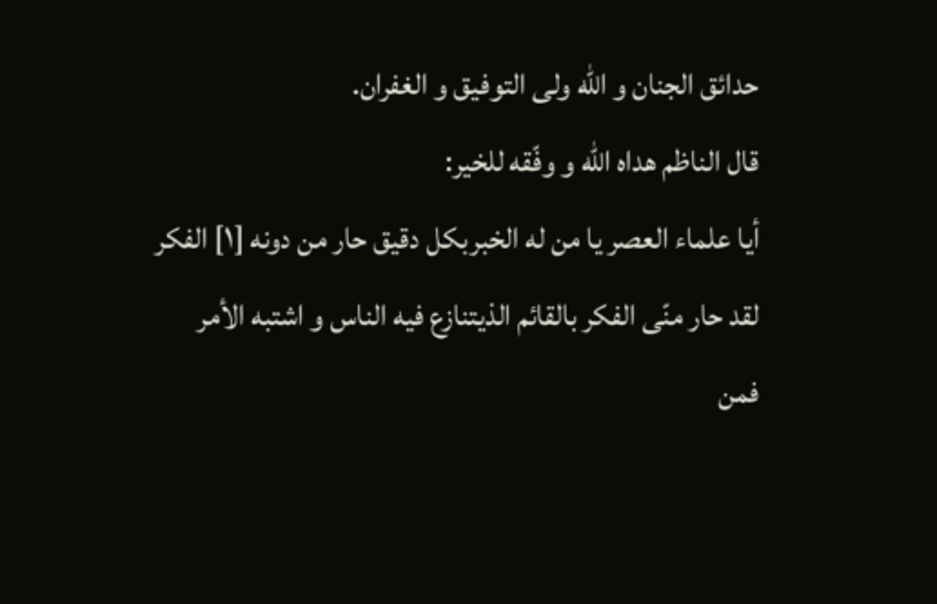حدائق الجنان و اللّه ولی التوفیق و الغفران.
قال الناظم هداه اللّه و وفّقه للخیر:
أیا علماء العصر یا من له الخبربکل دقیق حار من دونه [١] الفکر
لقد حار منّی الفکر بالقائم الذیتنازع فیه الناس و اشتبه الأمر
فمن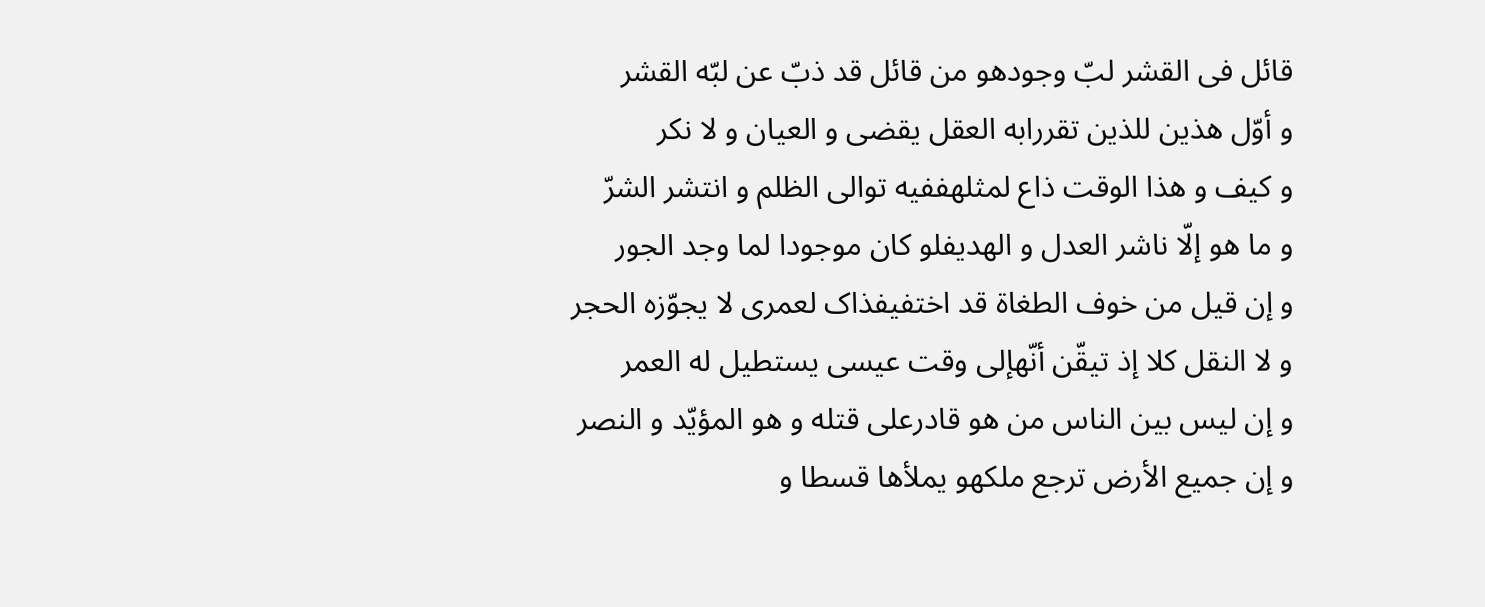قائل فی القشر لبّ وجودهو من قائل قد ذبّ عن لبّه القشر
و أوّل هذین للذین تقررابه العقل یقضی و العیان و لا نکر
و کیف و هذا الوقت ذاع لمثلهففیه توالی الظلم و انتشر الشرّ
و ما هو إلّا ناشر العدل و الهدیفلو کان موجودا لما وجد الجور
و إن قیل من خوف الطغاة قد اختفیفذاک لعمری لا یجوّزه الحجر
و لا النقل کلا إذ تیقّن أنّهإلی وقت عیسی یستطیل له العمر
و إن لیس بین الناس من هو قادرعلی قتله و هو المؤیّد و النصر
و إن جمیع الأرض ترجع ملکهو یملأها قسطا و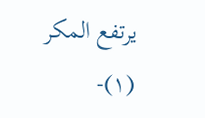یرتفع المکر
(١)-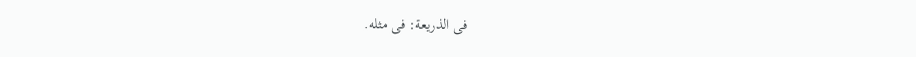فی الذریعة: فی مثله.